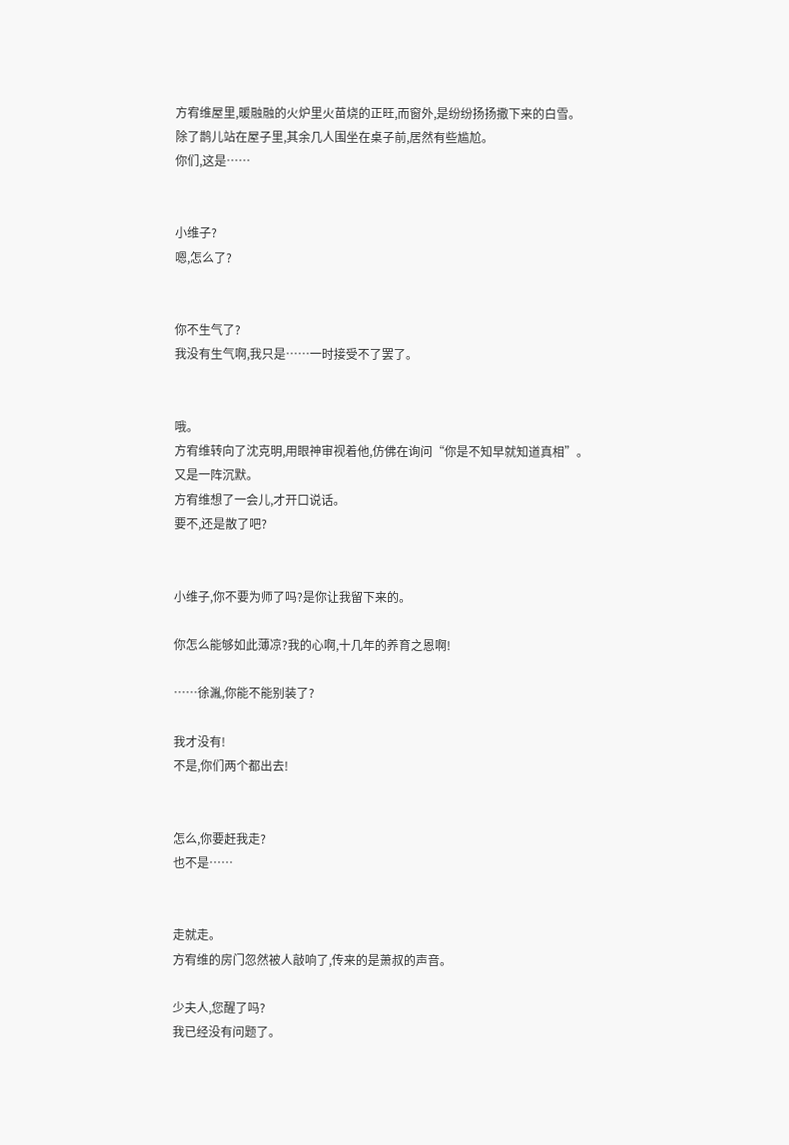方宥维屋里,暖融融的火炉里火苗烧的正旺,而窗外,是纷纷扬扬撒下来的白雪。
除了鹊儿站在屋子里,其余几人围坐在桌子前,居然有些尴尬。
你们,这是……


小维子?
嗯,怎么了?


你不生气了?
我没有生气啊,我只是……一时接受不了罢了。


哦。
方宥维转向了沈克明,用眼神审视着他,仿佛在询问“你是不知早就知道真相”。
又是一阵沉默。
方宥维想了一会儿,才开口说话。
要不,还是散了吧?


小维子,你不要为师了吗?是你让我留下来的。

你怎么能够如此薄凉?我的心啊,十几年的养育之恩啊!

……徐湚,你能不能别装了?

我才没有!
不是,你们两个都出去!


怎么,你要赶我走?
也不是……


走就走。
方宥维的房门忽然被人敲响了,传来的是萧叔的声音。

少夫人,您醒了吗?
我已经没有问题了。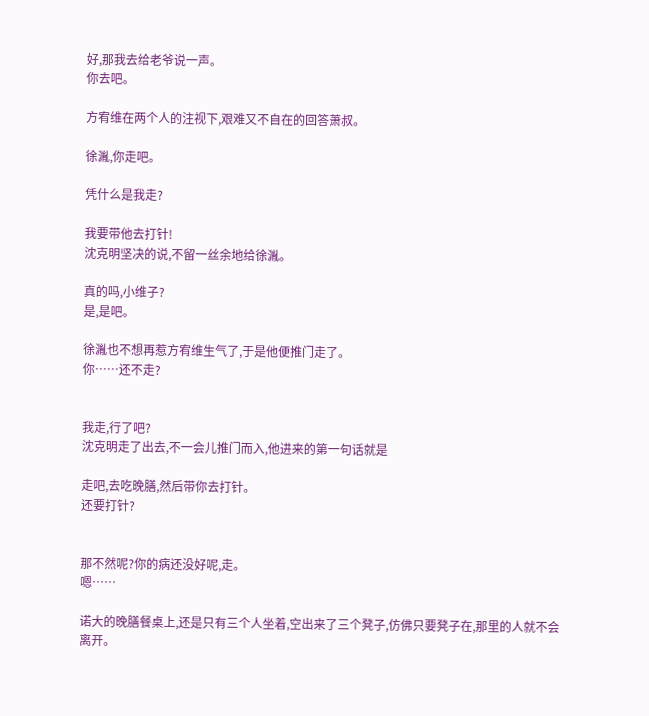好,那我去给老爷说一声。
你去吧。

方宥维在两个人的注视下,艰难又不自在的回答萧叔。

徐湚,你走吧。

凭什么是我走?

我要带他去打针!
沈克明坚决的说,不留一丝余地给徐湚。

真的吗,小维子?
是,是吧。

徐湚也不想再惹方宥维生气了,于是他便推门走了。
你……还不走?


我走,行了吧?
沈克明走了出去,不一会儿推门而入,他进来的第一句话就是

走吧,去吃晚膳,然后带你去打针。
还要打针?


那不然呢?你的病还没好呢,走。
嗯……

诺大的晚膳餐桌上,还是只有三个人坐着,空出来了三个凳子,仿佛只要凳子在,那里的人就不会离开。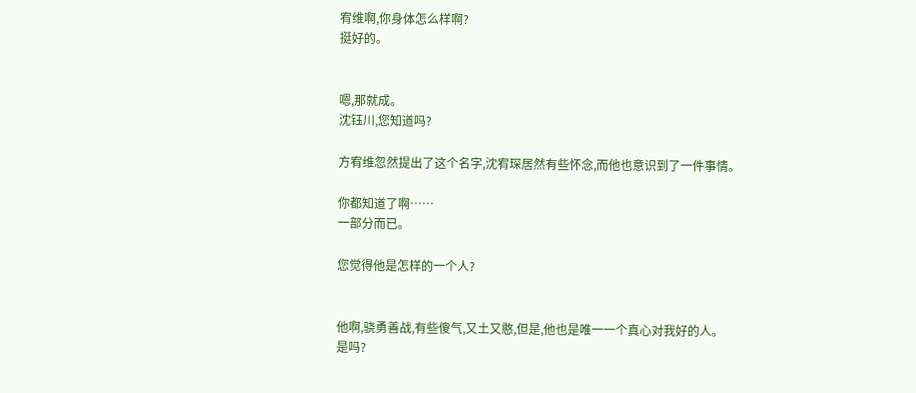宥维啊,你身体怎么样啊?
挺好的。


嗯,那就成。
沈钰川,您知道吗?

方宥维忽然提出了这个名字,沈宥琛居然有些怀念,而他也意识到了一件事情。

你都知道了啊……
一部分而已。

您觉得他是怎样的一个人?


他啊,骁勇善战,有些傻气,又土又憨,但是,他也是唯一一个真心对我好的人。
是吗?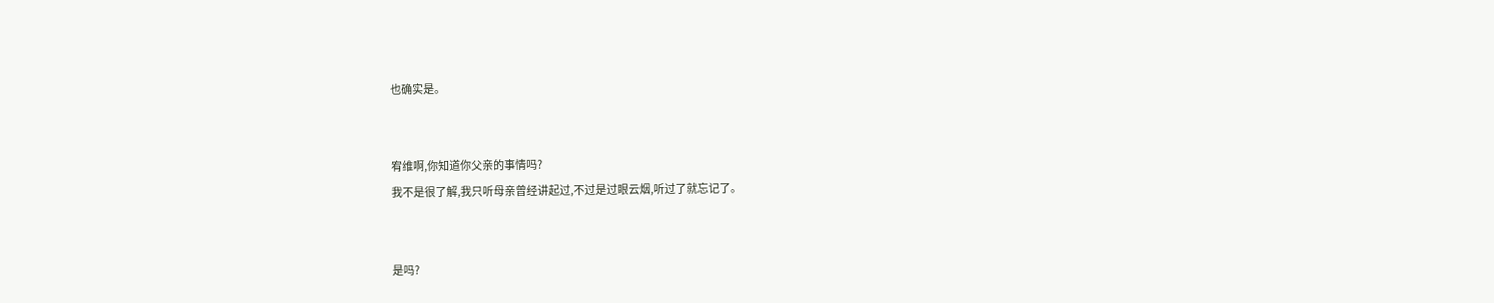也确实是。


宥维啊,你知道你父亲的事情吗?
我不是很了解,我只听母亲曾经讲起过,不过是过眼云烟,听过了就忘记了。


是吗?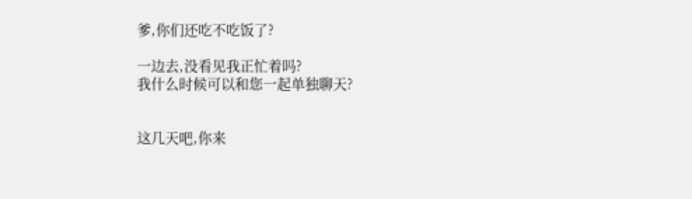爹,你们还吃不吃饭了?

一边去,没看见我正忙着吗?
我什么时候可以和您一起单独聊天?


这几天吧,你来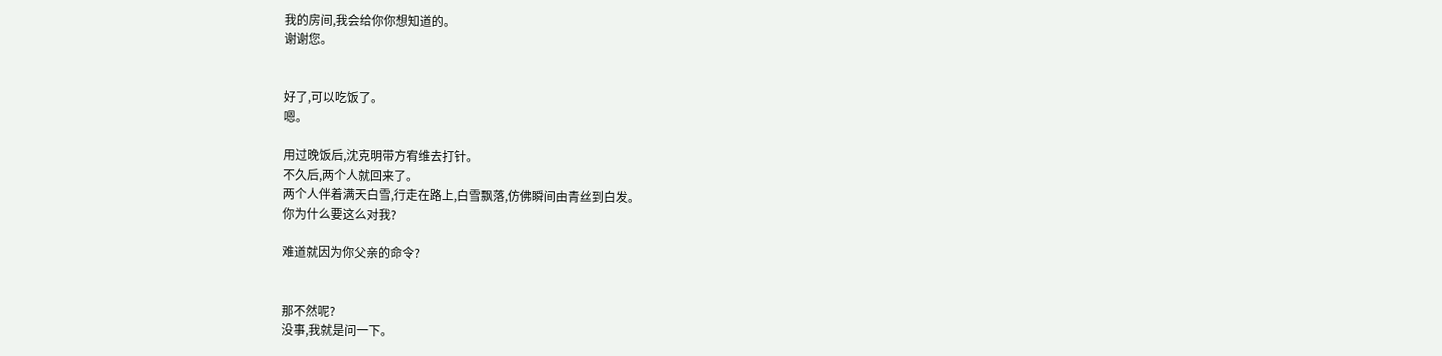我的房间,我会给你你想知道的。
谢谢您。


好了,可以吃饭了。
嗯。

用过晚饭后,沈克明带方宥维去打针。
不久后,两个人就回来了。
两个人伴着满天白雪,行走在路上,白雪飘落,仿佛瞬间由青丝到白发。
你为什么要这么对我?

难道就因为你父亲的命令?


那不然呢?
没事,我就是问一下。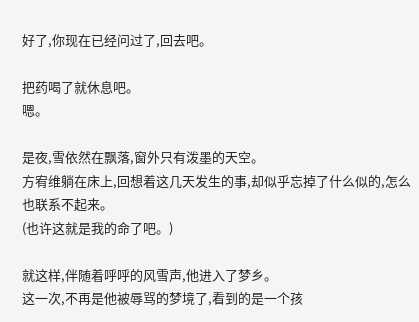好了,你现在已经问过了,回去吧。

把药喝了就休息吧。
嗯。

是夜,雪依然在飘落,窗外只有泼墨的天空。
方宥维躺在床上,回想着这几天发生的事,却似乎忘掉了什么似的,怎么也联系不起来。
(也许这就是我的命了吧。)

就这样,伴随着呼呼的风雪声,他进入了梦乡。
这一次,不再是他被辱骂的梦境了,看到的是一个孩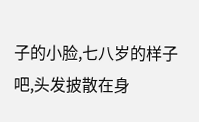子的小脸,七八岁的样子吧,头发披散在身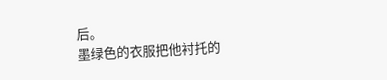后。
墨绿色的衣服把他衬托的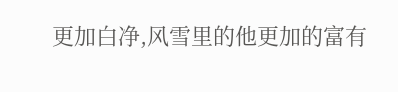更加白净,风雪里的他更加的富有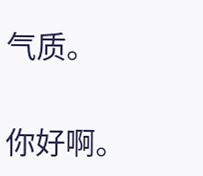气质。

你好啊。